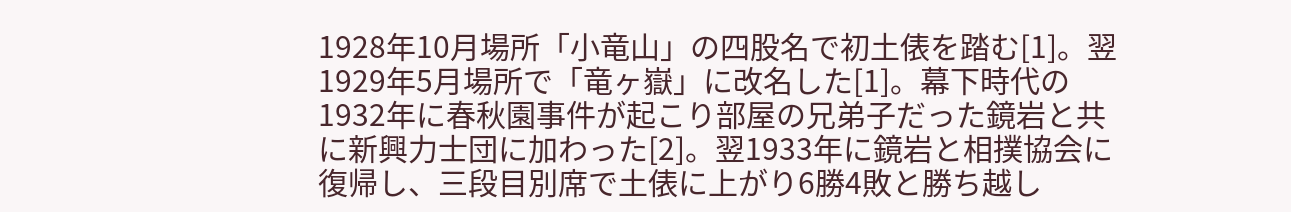1928年10月場所「小竜山」の四股名で初土俵を踏む[1]。翌1929年5月場所で「竜ヶ嶽」に改名した[1]。幕下時代の1932年に春秋園事件が起こり部屋の兄弟子だった鏡岩と共に新興力士団に加わった[2]。翌1933年に鏡岩と相撲協会に復帰し、三段目別席で土俵に上がり6勝4敗と勝ち越し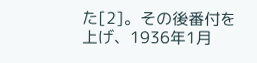た[2]。その後番付を上げ、1936年1月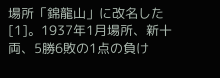場所「錦龍山」に改名した[1]。1937年1月場所、新十両、5勝6敗の1点の負け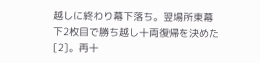越しに終わり幕下落ち。翌場所東幕下2枚目で勝ち越し十両復帰を決めた[2]。再十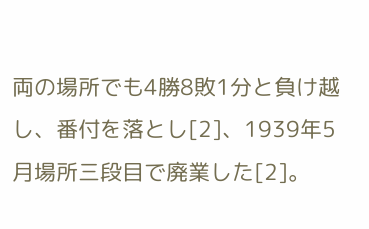両の場所でも4勝8敗1分と負け越し、番付を落とし[2]、1939年5月場所三段目で廃業した[2]。